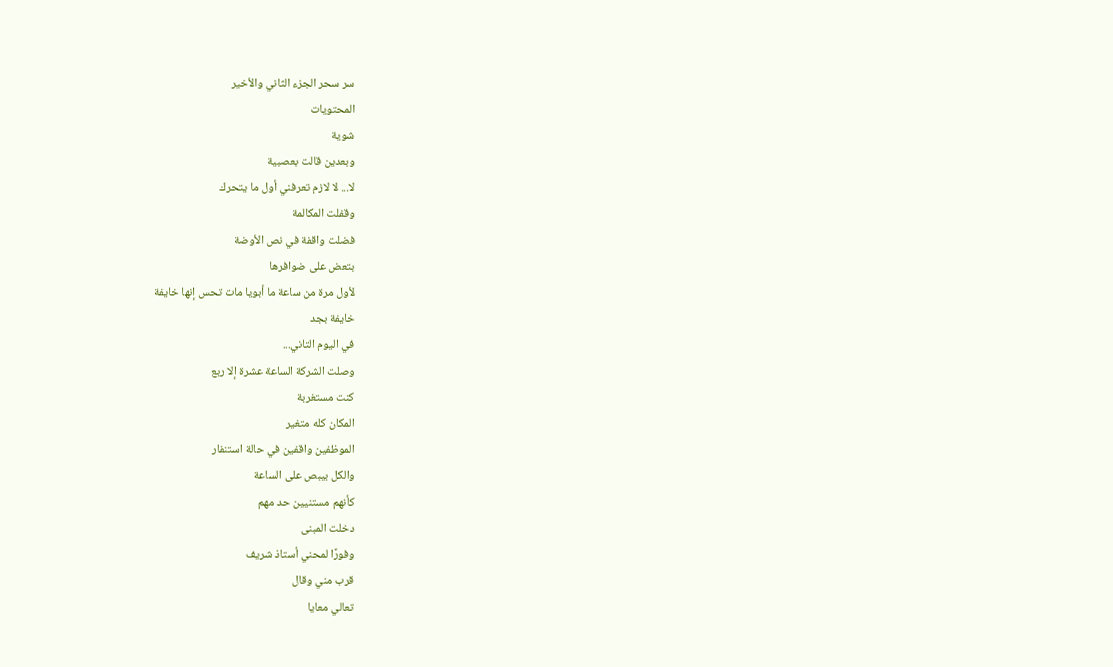سر سحر الجزء الثاني والأخير
المحتويات
شوية
وبعدين قالت بعصبية
لا... لا لازم تعرفني أول ما يتحرك
وقفلت المكالمة
فضلت واقفة في نص الأوضة
بتعض على ضوافرها
لأول مرة من ساعة ما أبويا مات تحس إنها خايفة
خايفة بجد
في اليوم التاني...
وصلت الشركة الساعة عشرة إلا ربع
كنت مستغربة
المكان كله متغير
الموظفين واقفين في حالة استنفار
والكل بيبص على الساعة
كأنهم مستنيين حد مهم
دخلت المبنى
وفورًا لمحني أستاذ شريف
قرب مني وقال
تعالي معايا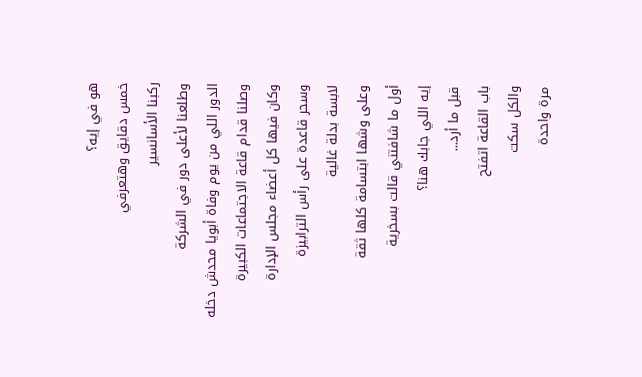هو في إيه؟
خمس دقايق وهتعرفي
ركبنا الأسانسير
وطلعنا لأعلى دور في الشركة
الدور اللي من يوم وفاة أبويا محدش دخله
وصلنا قدام قاعة الاجتماعات الكبيرة
وكان فيها كل أعضاء مجلس الإدارة
وسحر قاعدة على رأس الترابيزة
لابسة بدلة غالية
وعلى وشها ابتسامة كلها ثقة
أول ما شافتني قالت بسخرية
إيه اللي جابك هنا؟
قبل ما أرد...
باب القاعة اتفتح
والكل سكت
مرة واحدة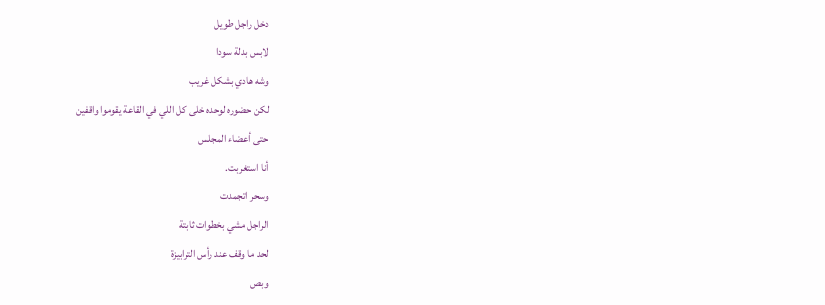دخل راجل طويل
لابس بدلة سودا
وشه هادي بشكل غريب
لكن حضوره لوحده خلى كل اللي في القاعة يقوموا واقفين
حتى أعضاء المجلس
أنا استغربت.
وسحر اتجمدت
الراجل مشي بخطوات ثابتة
لحد ما وقف عند رأس الترابيزة
وبص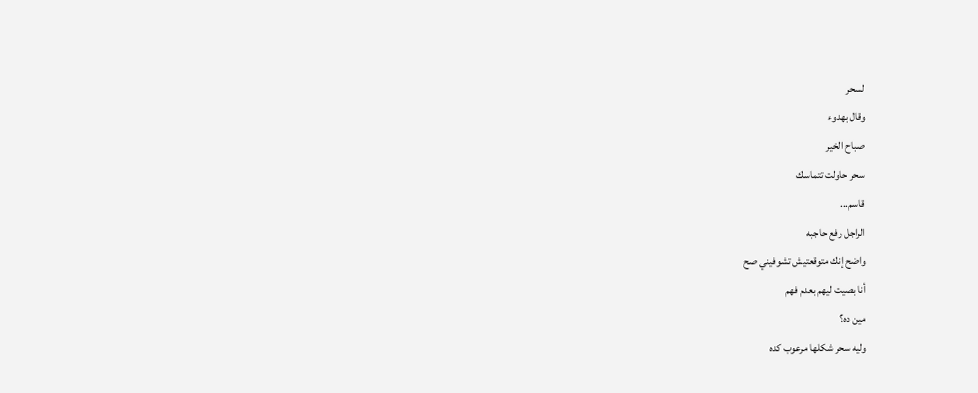لسحر
وقال بهدوء
صباح الخير
سحر حاولت تتماسك
قاسم...
الراجل رفع حاجبه
واضح إنك متوقعتيش تشوفيني صح
أنا بصيت ليهم بعدم فهم
مين ده؟
وليه سحر شكلها مرعوب كده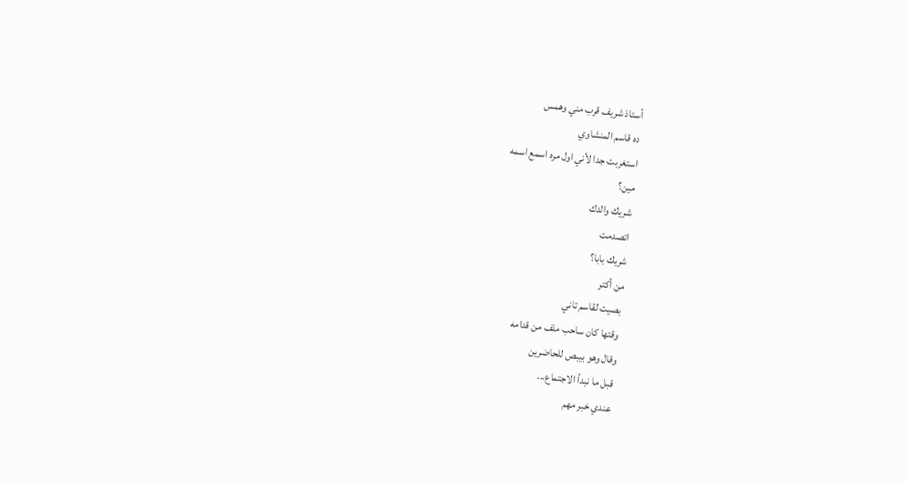أستاذ شريف قرب مني وهمس
ده قاسم المنشاوي
استغربت جدا لأني اول مره اسمع اسمه
مين؟
شريك والدك
اتصدمت
شريك بابا؟
من أكتر
بصيت لقاسم تاني
وقتها كان ساحب ملف من قدامه
وقال وهو بيبص للحاضرين
قبل ما نبدأ الاجتماع...
عندي خبر مهم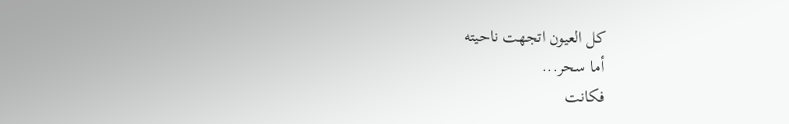كل العيون اتجهت ناحيته
أما سحر...
فكانت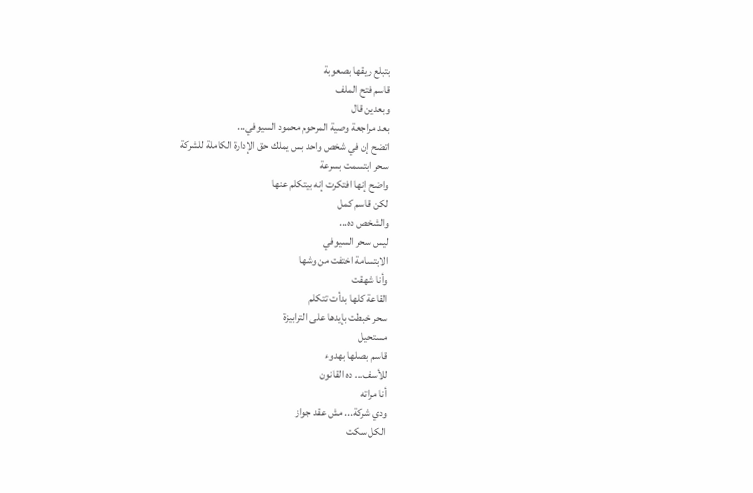بتبلع ريقها بصعوبة
قاسم فتح الملف
وبعدين قال
بعد مراجعة وصية المرحوم محمود السيوفي...
اتضح إن في شخص واحد بس يملك حق الإدارة الكاملة للشركة
سحر ابتسمت بسرعة
واضح إنها افتكرت إنه بيتكلم عنها
لكن قاسم كمل
والشخص ده...
ليس سحر السيوفي
الابتسامة اختفت من وشها
وأنا شهقت
القاعة كلها بدأت تتكلم
سحر خبطت بإيدها على الترابيزة
مستحيل
قاسم بصلها بهدوء
للأسف... ده القانون
أنا مراته
ودي شركة... مش عقد جواز
الكل سكت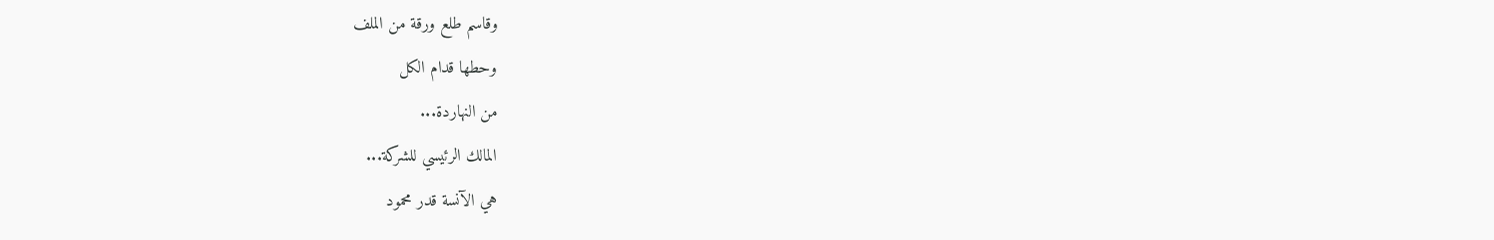وقاسم طلع ورقة من الملف
وحطها قدام الكل
من النهاردة...
المالك الرئيسي للشركة...
هي الآنسة قدر محمود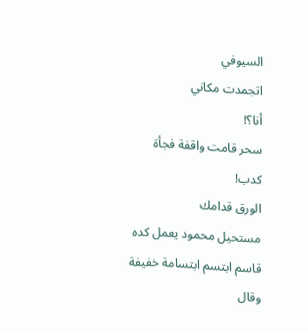السيوفي
اتجمدت مكاني
أنا؟!
سحر قامت واقفة فجأة
كدب!
الورق قدامك
مستحيل محمود يعمل كده
قاسم ابتسم ابتسامة خفيفة
وقال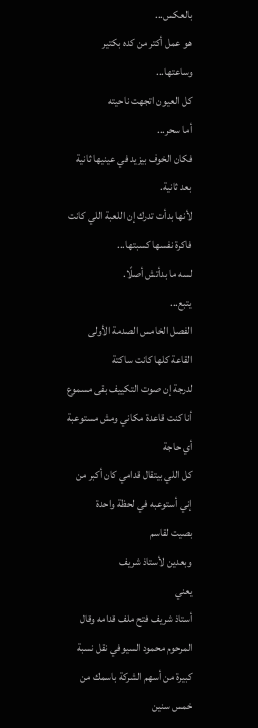بالعكس...
هو عمل أكتر من كده بكتير
وساعتها...
كل العيون اتجهت ناحيته
أما سحر...
فكان الخوف بيزيد في عينيها ثانية بعد ثانية.
لأنها بدأت تدرك إن اللعبة اللي كانت فاكرة نفسها كسبتها...
لسه ما بدأتش أصلًا.
يتبع...
الفصل الخامس الصدمة الأولى
القاعة كلها كانت ساكتة
لدرجة إن صوت التكييف بقى مسموع
أنا كنت قاعدة مكاني ومش مستوعبة أي حاجة
كل اللي بيتقال قدامي كان أكبر من إني أستوعبه في لحظة واحدة
بصيت لقاسم
وبعدين لأستاذ شريف
يعني
أستاذ شريف فتح ملف قدامه وقال
المرحوم محمود السيوفي نقل نسبة كبيرة من أسهم الشركة باسمك من خمس سنين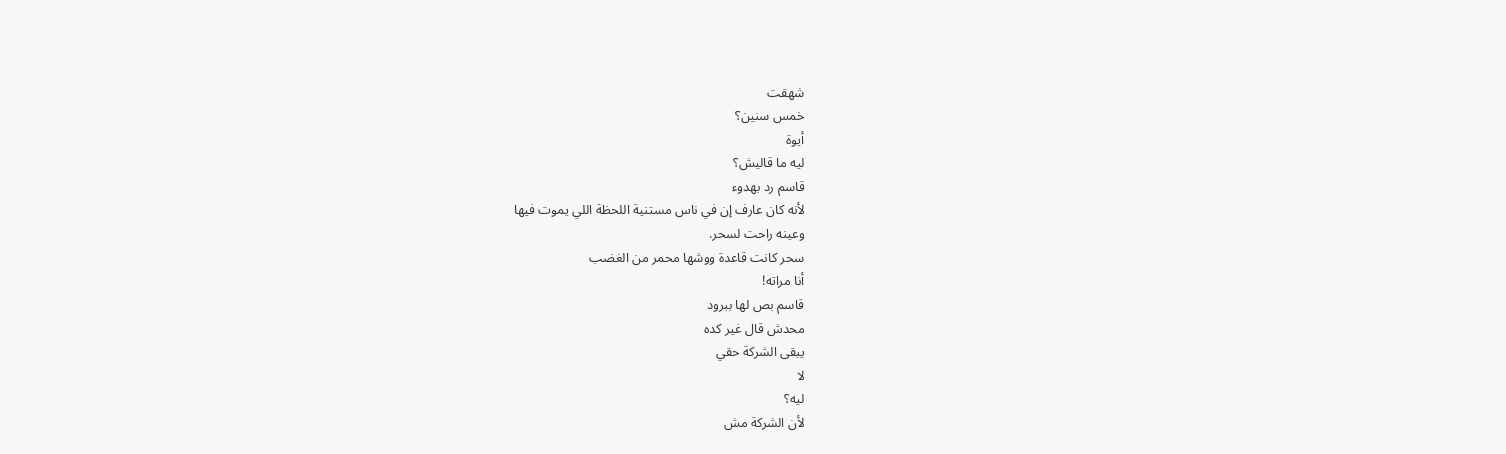شهقت
خمس سنين؟
أيوة
ليه ما قاليش؟
قاسم رد بهدوء
لأنه كان عارف إن في ناس مستنية اللحظة اللي يموت فيها
وعينه راحت لسحر.
سحر كانت قاعدة ووشها محمر من الغضب
أنا مراته!
قاسم بص لها ببرود
محدش قال غير كده
يبقى الشركة حقي
لا
ليه؟
لأن الشركة مش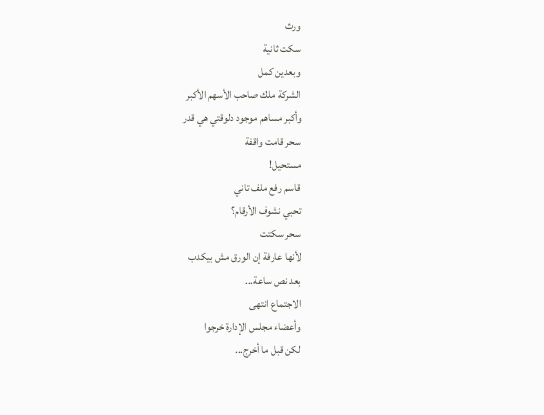ورث
سكت ثانية
وبعدين كمل
الشركة ملك صاحب الأسهم الأكبر
وأكبر مساهم موجود دلوقتي هي قدر
سحر قامت واقفة
مستحيل!
قاسم رفع ملف تاني
تحبي نشوف الأرقام؟
سحر سكتت
لأنها عارفة إن الورق مش بيكدب
بعد نص ساعة...
الاجتماع انتهى
وأعضاء مجلس الإدارة خرجوا
لكن قبل ما أخرج...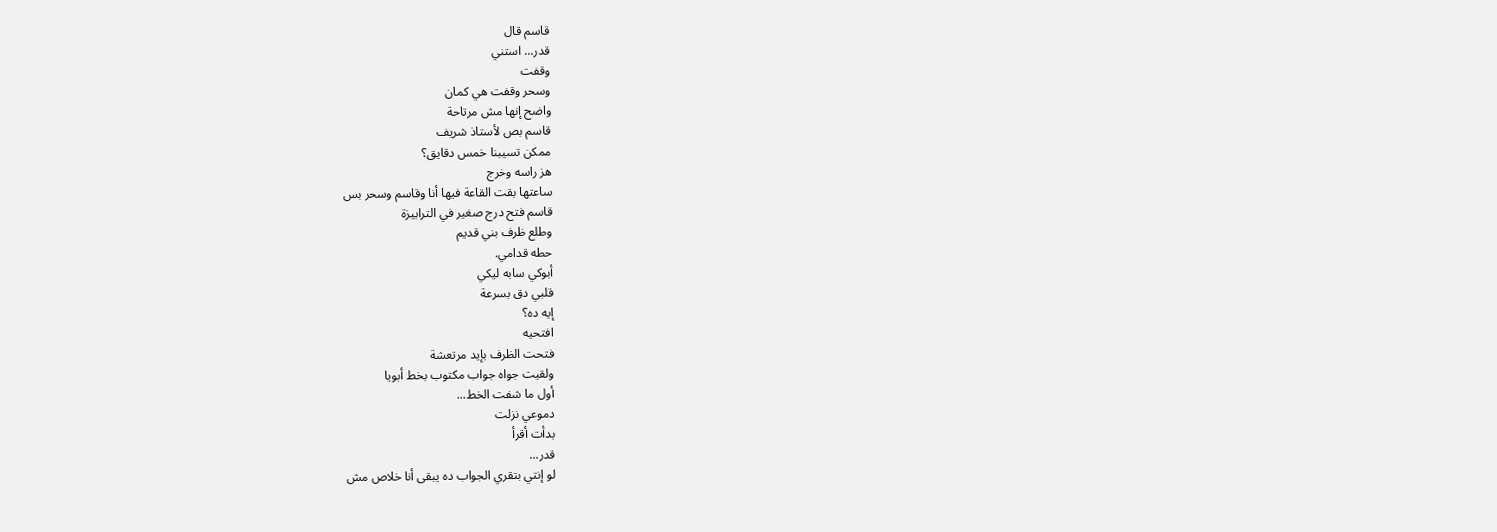قاسم قال
قدر... استني
وقفت
وسحر وقفت هي كمان
واضح إنها مش مرتاحة
قاسم بص لأستاذ شريف
ممكن تسيبنا خمس دقايق؟
هز راسه وخرج
ساعتها بقت القاعة فيها أنا وقاسم وسحر بس
قاسم فتح درج صغير في الترابيزة
وطلع ظرف بني قديم
حطه قدامي.
أبوكي سابه ليكي
قلبي دق بسرعة
إيه ده؟
افتحيه
فتحت الظرف بإيد مرتعشة
ولقيت جواه جواب مكتوب بخط أبويا
أول ما شفت الخط...
دموعي نزلت
بدأت أقرأ
قدر...
لو إنتي بتقري الجواب ده يبقى أنا خلاص مش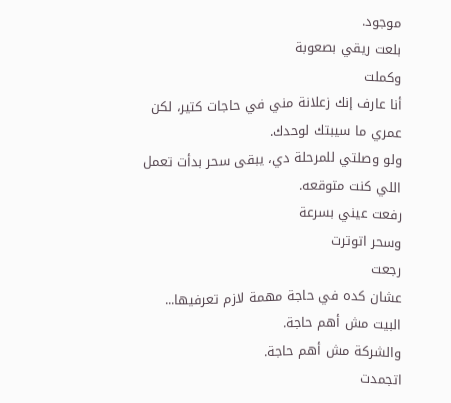موجود.
بلعت ريقي بصعوبة
وكملت
أنا عارف إنك زعلانة مني في حاجات كتير، لكن عمري ما سيبتك لوحدك.
ولو وصلتي للمرحلة دي، يبقى سحر بدأت تعمل اللي كنت متوقعه.
رفعت عيني بسرعة
وسحر اتوترت
رجعت
عشان كده في حاجة مهمة لازم تعرفيها...
البيت مش أهم حاجة.
والشركة مش أهم حاجة.
اتجمدت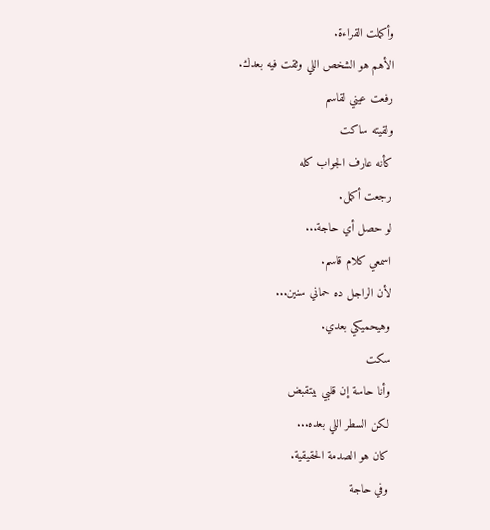وأكملت القراءة.
الأهم هو الشخص اللي وثقت فيه بعدك.
رفعت عيني لقاسم
ولقيته ساكت
كأنه عارف الجواب كله
رجعت أكمل.
لو حصل أي حاجة...
اسمعي كلام قاسم.
لأن الراجل ده حماني سنين...
وهيحميكي بعدي.
سكت
وأنا حاسة إن قلبي بيتقبض
لكن السطر اللي بعده...
كان هو الصدمة الحقيقية.
وفي حاجة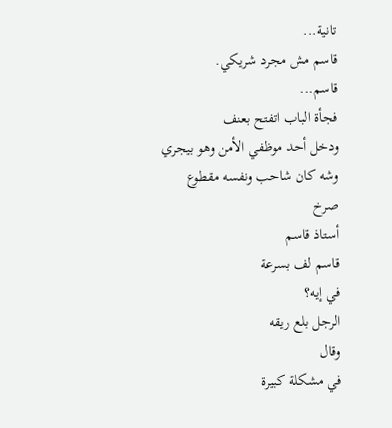تانية...
قاسم مش مجرد شريكي.
قاسم...
فجأة الباب اتفتح بعنف
ودخل أحد موظفي الأمن وهو بيجري
وشه كان شاحب ونفسه مقطوع
صرخ
أستاذ قاسم
قاسم لف بسرعة
في إيه؟
الرجل بلع ريقه
وقال
في مشكلة كبيرة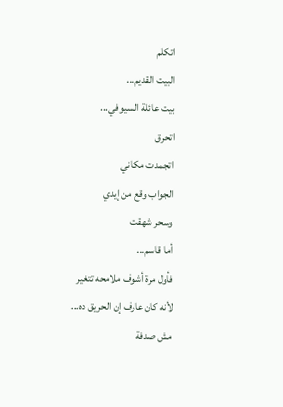اتكلم
البيت القديم...
بيت عائلة السيوفي...
اتحرق
اتجمدت مكاني
الجواب وقع من إيدي
وسحر شهقت
أما قاسم...
فأول مرة أشوف ملامحه تتغير
لأنه كان عارف إن الحريق ده...
مش صدفة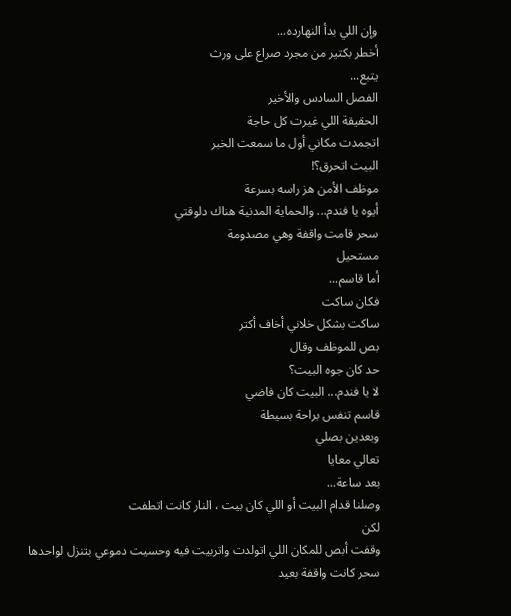وإن اللي بدأ النهارده...
أخطر بكتير من مجرد صراع على ورث
يتبع...
الفصل السادس والأخير
الحقيقة اللي غيرت كل حاجة
اتجمدت مكاني أول ما سمعت الخبر
البيت اتحرق؟!
موظف الأمن هز راسه بسرعة
أيوه يا فندم... والحماية المدنية هناك دلوقتي
سحر قامت واقفة وهي مصدومة
مستحيل
أما قاسم...
فكان ساكت
ساكت بشكل خلاني أخاف أكتر
بص للموظف وقال
حد كان جوه البيت؟
لا يا فندم... البيت كان فاضي
قاسم تنفس براحة بسيطة
وبعدين بصلي
تعالي معايا
بعد ساعة...
وصلنا قدام البيت أو اللي كان بيت ، النار كانت اتطفت
لكن
وقفت أبص للمكان اللي اتولدت واتربيت فيه وحسيت دموعي بتنزل لواحدها
سحر كانت واقفة بعيد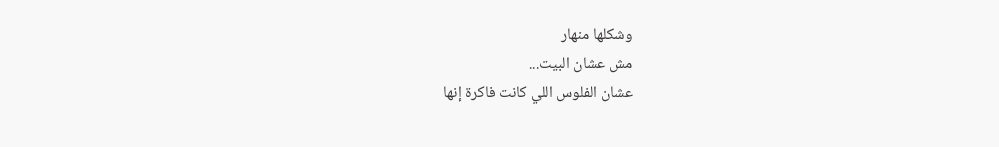وشكلها منهار
مش عشان البيت...
عشان الفلوس اللي كانت فاكرة إنها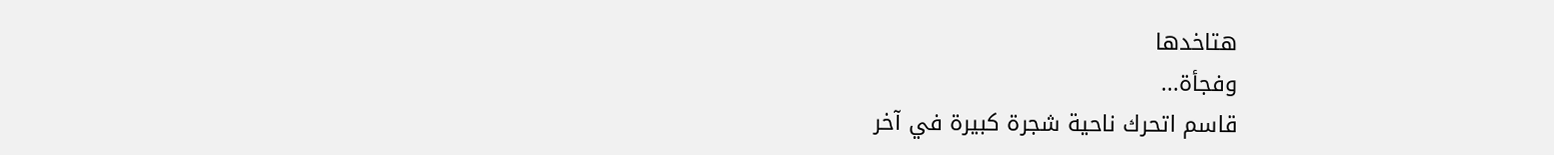هتاخدها
وفجأة...
قاسم اتحرك ناحية شجرة كبيرة في آخر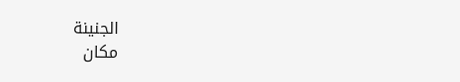الجنينة
مكان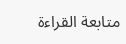متابعة القراءة